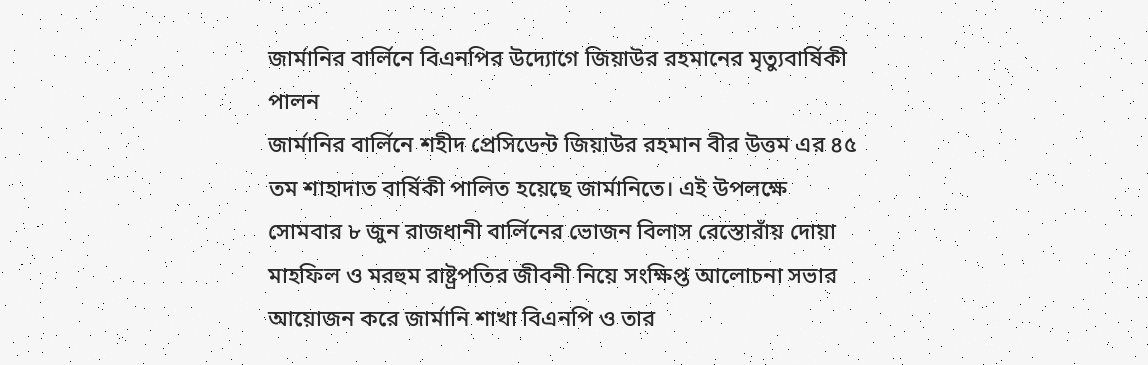জার্মানির বার্লিনে বিএনপির উদ্যোগে জিয়াউর রহমানের মৃত্যুবার্ষিকী পালন
জার্মানির বার্লিনে শহীদ প্রেসিডেন্ট জিয়াউর রহমান বীর উত্তম এর ৪৫ তম শাহাদাত বার্ষিকী পালিত হয়েছে জার্মানিতে। এই উপলক্ষে সোমবার ৮ জুন রাজধানী বার্লিনের ভোজন বিলাস রেস্তোরাঁয় দোয়া মাহফিল ও মরহুম রাষ্ট্রপতির জীবনী নিয়ে সংক্ষিপ্ত আলোচনা সভার আয়োজন করে জার্মানি শাখা বিএনপি ও তার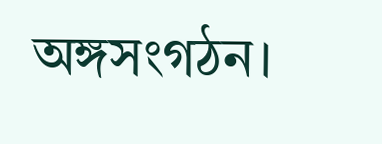অঙ্গসংগঠন।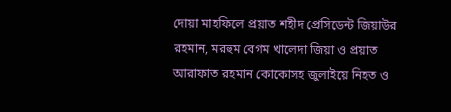দোয়া মাহফিলে প্রয়াত শহীদ প্রেসিডেন্ট জিয়াউর রহমান, মরহুম বেগম খালেদা জিয়া ও প্রয়াত আরাফাত রহমান কোকোসহ জুলাইয়ে নিহত ও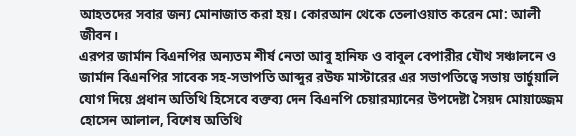আহতদের সবার জন্য মোনাজাত করা হয়। কোরআন থেকে তেলাওয়াত করেন মো: আলী জীবন।
এরপর জার্মান বিএনপির অন্যতম শীর্ষ নেতা আবু হানিফ ও বাবুল বেপারীর যৌথ সঞ্চালনে ও জার্মান বিএনপির সাবেক সহ-সভাপতি আব্দুর রউফ মাস্টারের এর সভাপতিত্বে সভায় ভার্চুয়ালি যোগ দিয়ে প্রধান অতিথি হিসেবে বক্তব্য দেন বিএনপি চেয়ারম্যানের উপদেষ্টা সৈয়দ মোয়াজ্জেম হোসেন আলাল, বিশেষ অতিথি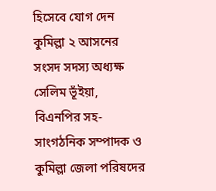হিসেবে যোগ দেন কুমিল্লা ২ আসনের সংসদ সদস্য অধ্যক্ষ সেলিম ভূঁইয়া, বিএনপির সহ-সাংগঠনিক সম্পাদক ও কুমিল্লা জেলা পরিষদের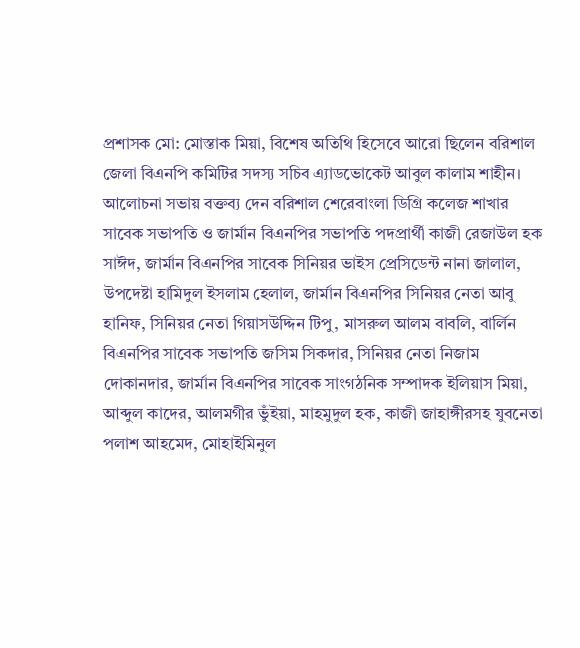প্রশাসক মো: মোস্তাক মিয়া, বিশেষ অতিথি হিসেবে আরো ছিলেন বরিশাল জেলা বিএনপি কমিটির সদস্য সচিব এ্যাডভোকেট আবুল কালাম শাহীন।
আলোচনা সভায় বক্তব্য দেন বরিশাল শেরেবাংলা ডিগ্রি কলেজ শাখার সাবেক সভাপতি ও জার্মান বিএনপির সভাপতি পদপ্রার্থী কাজী রেজাউল হক সাঈদ, জার্মান বিএনপির সাবেক সিনিয়র ভাইস প্রেসিডেন্ট নানা জালাল, উপদেষ্টা হামিদুল ইসলাম হেলাল, জার্মান বিএনপির সিনিয়র নেতা আবু হানিফ, সিনিয়র নেতা গিয়াসউদ্দিন টিপু, মাসরুল আলম বাবলি, বার্লিন বিএনপির সাবেক সভাপতি জসিম সিকদার, সিনিয়র নেতা নিজাম দোকানদার, জার্মান বিএনপির সাবেক সাংগঠনিক সম্পাদক ইলিয়াস মিয়া, আব্দুল কাদের, আলমগীর ভুঁইয়া, মাহমুদুল হক, কাজী জাহাঙ্গীরসহ যুবনেতা পলাশ আহমেদ, মোহাইমিনুল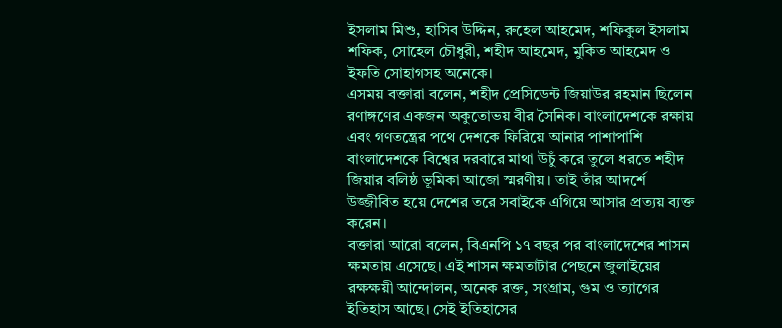ইসলাম মিশু, হাসিব উদ্দিন, রুহেল আহমেদ, শফিকুল ইসলাম শফিক, সোহেল চৌধুরী, শহীদ আহমেদ, মুকিত আহমেদ ও ইফতি সোহাগসহ অনেকে।
এসময় বক্তারা বলেন, শহীদ প্রেসিডেন্ট জিয়াউর রহমান ছিলেন রণাঙ্গণের একজন অকুতোভয় বীর সৈনিক। বাংলাদেশকে রক্ষায় এবং গণতন্ত্রের পথে দেশকে ফিরিয়ে আনার পাশাপাশি বাংলাদেশকে বিশ্বের দরবারে মাথা উচুঁ করে তুলে ধরতে শহীদ জিয়ার বলিষ্ঠ ভূমিকা আজো স্মরণীয়। তাই তাঁর আদর্শে উজ্জীবিত হয়ে দেশের তরে সবাইকে এগিয়ে আসার প্রত্যয় ব্যক্ত করেন।
বক্তারা আরো বলেন, বিএনপি ১৭ বছর পর বাংলাদেশের শাসন ক্ষমতায় এসেছে। এই শাসন ক্ষমতাটার পেছনে জুলাইয়ের রক্ষক্ষয়ী আন্দোলন, অনেক রক্ত, সংগ্রাম, গুম ও ত্যাগের ইতিহাস আছে। সেই ইতিহাসের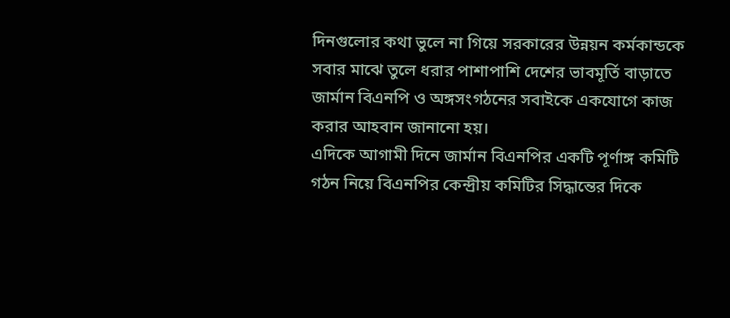দিনগুলোর কথা ভুলে না গিয়ে সরকারের উন্নয়ন কর্মকান্ডকে সবার মাঝে তুলে ধরার পাশাপাশি দেশের ভাবমূর্তি বাড়াতে জার্মান বিএনপি ও অঙ্গসংগঠনের সবাইকে একযোগে কাজ করার আহবান জানানো হয়।
এদিকে আগামী দিনে জার্মান বিএনপির একটি পূর্ণাঙ্গ কমিটি গঠন নিয়ে বিএনপির কেন্দ্রীয় কমিটির সিদ্ধান্তের দিকে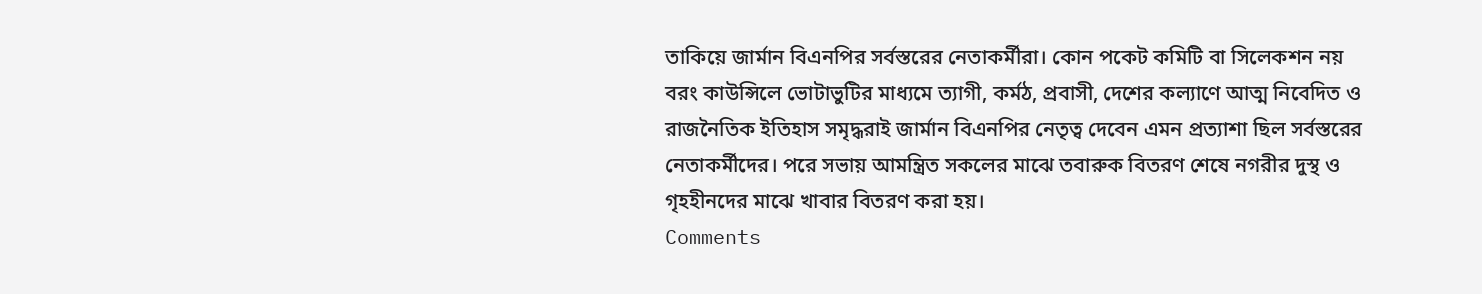তাকিয়ে জার্মান বিএনপির সর্বস্তরের নেতাকর্মীরা। কোন পকেট কমিটি বা সিলেকশন নয় বরং কাউন্সিলে ভোটাভুটির মাধ্যমে ত্যাগী, কর্মঠ, প্রবাসী, দেশের কল্যাণে আত্ম নিবেদিত ও রাজনৈতিক ইতিহাস সমৃদ্ধরাই জার্মান বিএনপির নেতৃত্ব দেবেন এমন প্রত্যাশা ছিল সর্বস্তরের নেতাকর্মীদের। পরে সভায় আমন্ত্রিত সকলের মাঝে তবারুক বিতরণ শেষে নগরীর দুস্থ ও গৃহহীনদের মাঝে খাবার বিতরণ করা হয়।
Comments